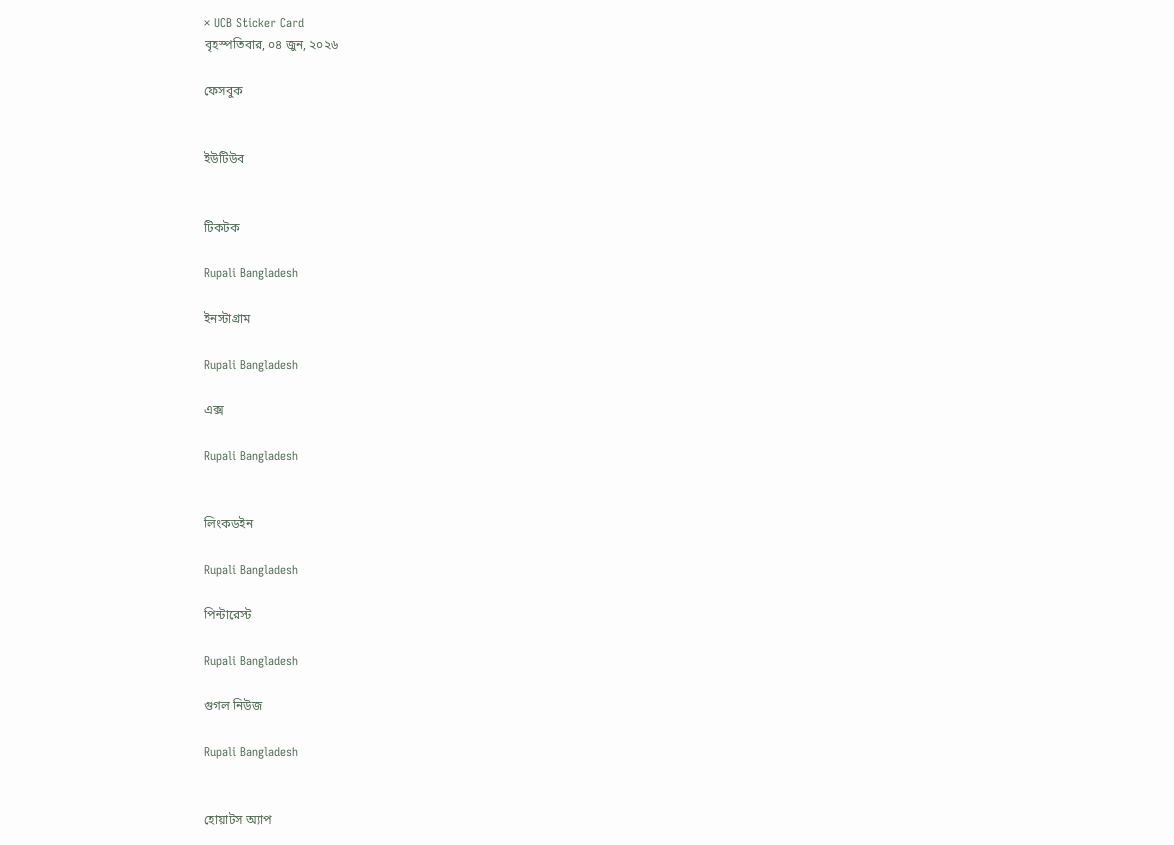× UCB Sticker Card
বৃহস্পতিবার, ০৪ জুন, ২০২৬

ফেসবুক


ইউটিউব


টিকটক

Rupali Bangladesh

ইনস্টাগ্রাম

Rupali Bangladesh

এক্স

Rupali Bangladesh


লিংকডইন

Rupali Bangladesh

পিন্টারেস্ট

Rupali Bangladesh

গুগল নিউজ

Rupali Bangladesh


হোয়াটস অ্যাপ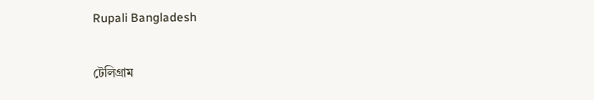Rupali Bangladesh

টেলিগ্রাম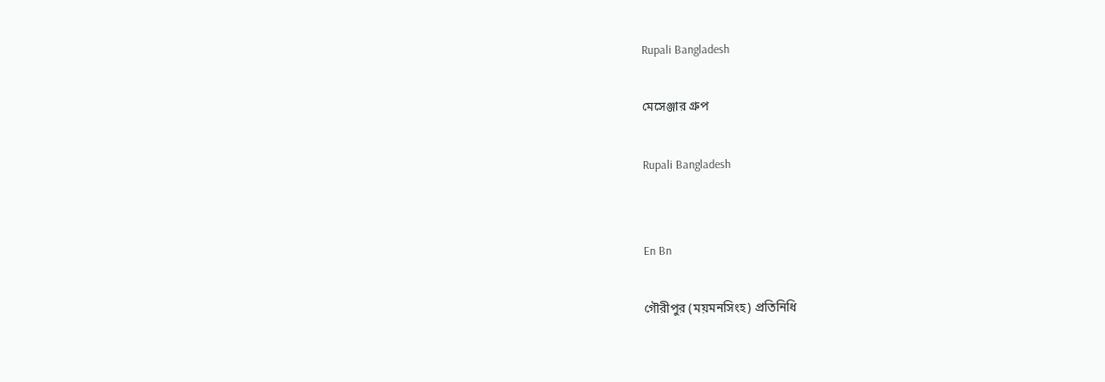Rupali Bangladesh

মেসেঞ্জার গ্রুপ

Rupali Bangladesh


En Bn

গৌরীপুর (ময়মনসিংহ) প্রতিনিধি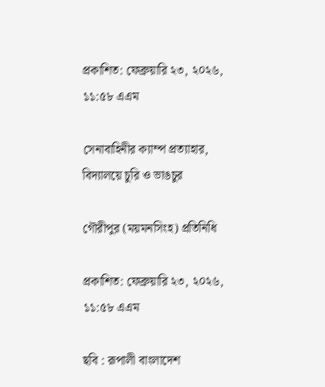প্রকাশিত: ফেব্রুয়ারি ২৩, ২০২৬, ১১:৫৮ এএম

সেনাবাহিনীর ক্যাম্প প্রত্যাহার, বিদ্যালয়ে চুরি ও ভাঙচুর

গৌরীপুর (ময়মনসিংহ) প্রতিনিধি

প্রকাশিত: ফেব্রুয়ারি ২৩, ২০২৬, ১১:৫৮ এএম

ছবি : রূপালী বাংলাদেশ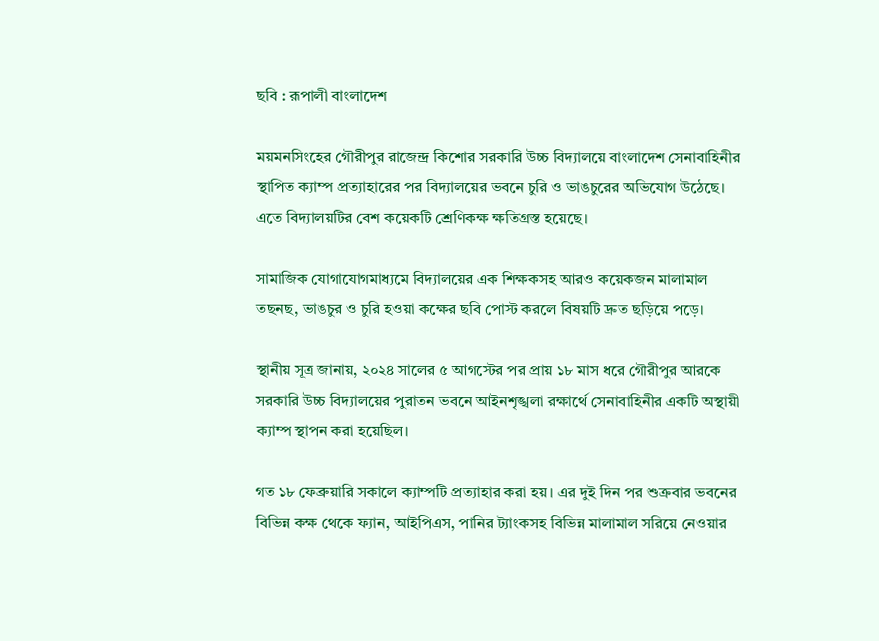ছবি : রূপালী বাংলাদেশ

ময়মনসিংহের গৌরীপুর রাজেন্দ্র কিশোর সরকারি উচ্চ বিদ্যালয়ে বাংলাদেশ সেনাবাহিনীর স্থাপিত ক্যাম্প প্রত্যাহারের পর বিদ্যালয়ের ভবনে চুরি ও ভাঙচুরের অভিযোগ উঠেছে। এতে বিদ্যালয়টির বেশ কয়েকটি শ্রেণিকক্ষ ক্ষতিগ্রস্ত হয়েছে।

সামাজিক যোগাযোগমাধ্যমে বিদ্যালয়ের এক শিক্ষকসহ আরও কয়েকজন মালামাল তছনছ, ভাঙচুর ও চুরি হওয়া কক্ষের ছবি পোস্ট করলে বিষয়টি দ্রুত ছড়িয়ে পড়ে।

স্থানীয় সূত্র জানায়, ২০২৪ সালের ৫ আগস্টের পর প্রায় ১৮ মাস ধরে গৌরীপুর আরকে সরকারি উচ্চ বিদ্যালয়ের পুরাতন ভবনে আইনশৃঙ্খলা রক্ষার্থে সেনাবাহিনীর একটি অস্থায়ী ক্যাম্প স্থাপন করা হয়েছিল।

গত ১৮ ফেব্রুয়ারি সকালে ক্যাম্পটি প্রত্যাহার করা হয়। এর দুই দিন পর শুক্রবার ভবনের বিভিন্ন কক্ষ থেকে ফ্যান, আইপিএস, পানির ট্যাংকসহ বিভিন্ন মালামাল সরিয়ে নেওয়ার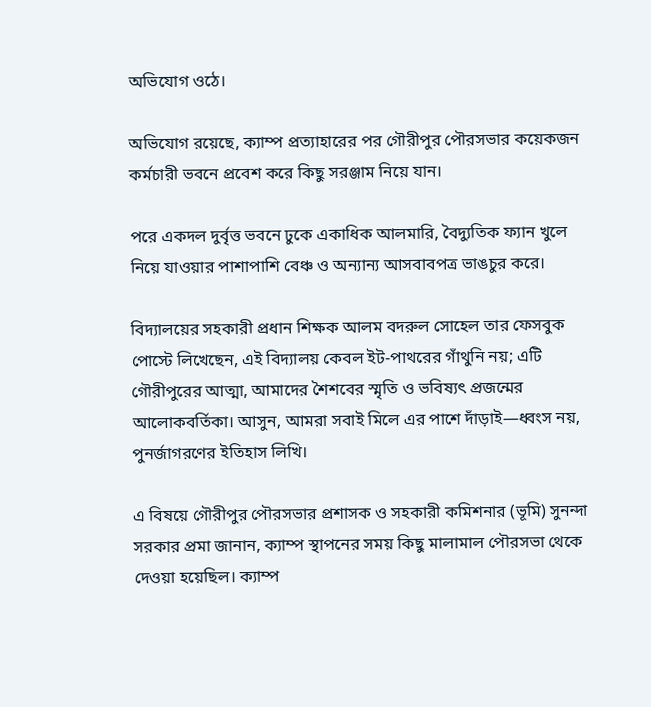অভিযোগ ওঠে।

অভিযোগ রয়েছে, ক্যাম্প প্রত্যাহারের পর গৌরীপুর পৌরসভার কয়েকজন কর্মচারী ভবনে প্রবেশ করে কিছু সরঞ্জাম নিয়ে যান।

পরে একদল দুর্বৃত্ত ভবনে ঢুকে একাধিক আলমারি, বৈদ্যুতিক ফ্যান খুলে নিয়ে যাওয়ার পাশাপাশি বেঞ্চ ও অন্যান্য আসবাবপত্র ভাঙচুর করে।

বিদ্যালয়ের সহকারী প্রধান শিক্ষক আলম বদরুল সোহেল তার ফেসবুক পোস্টে লিখেছেন, এই বিদ্যালয় কেবল ইট-পাথরের গাঁথুনি নয়; এটি গৌরীপুরের আত্মা, আমাদের শৈশবের স্মৃতি ও ভবিষ্যৎ প্রজন্মের আলোকবর্তিকা। আসুন, আমরা সবাই মিলে এর পাশে দাঁড়াই—ধ্বংস নয়, পুনর্জাগরণের ইতিহাস লিখি।

এ বিষয়ে গৌরীপুর পৌরসভার প্রশাসক ও সহকারী কমিশনার (ভূমি) সুনন্দা সরকার প্রমা জানান, ক্যাম্প স্থাপনের সময় কিছু মালামাল পৌরসভা থেকে দেওয়া হয়েছিল। ক্যাম্প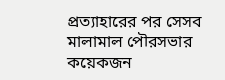প্রত্যাহারের পর সেসব মালামাল পৌরসভার কয়েকজন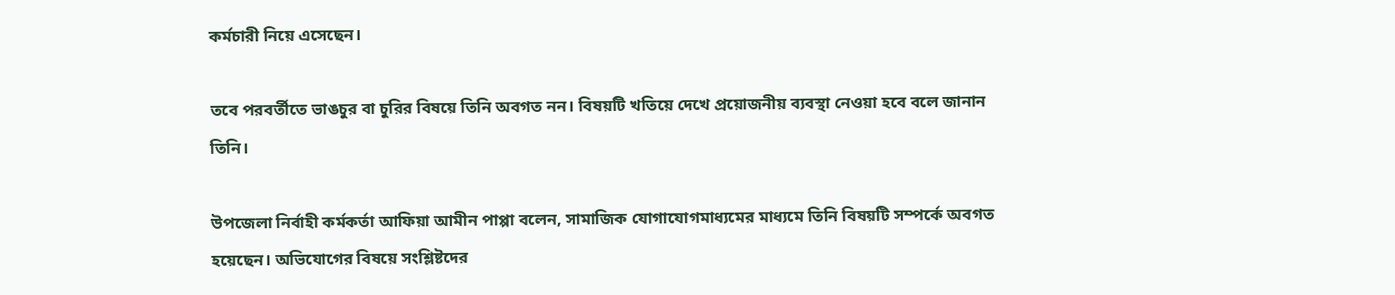কর্মচারী নিয়ে এসেছেন।

তবে পরবর্তীতে ভাঙচুর বা চুরির বিষয়ে তিনি অবগত নন। বিষয়টি খতিয়ে দেখে প্রয়োজনীয় ব্যবস্থা নেওয়া হবে বলে জানান তিনি।

উপজেলা নির্বাহী কর্মকর্তা আফিয়া আমীন পাপ্পা বলেন, সামাজিক যোগাযোগমাধ্যমের মাধ্যমে তিনি বিষয়টি সম্পর্কে অবগত হয়েছেন। অভিযোগের বিষয়ে সংশ্লিষ্টদের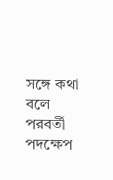সঙ্গে কথা বলে পরবর্তী পদক্ষেপ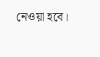নেওয়া হবে।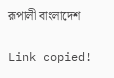রূপালী বাংলাদেশ

Link copied!